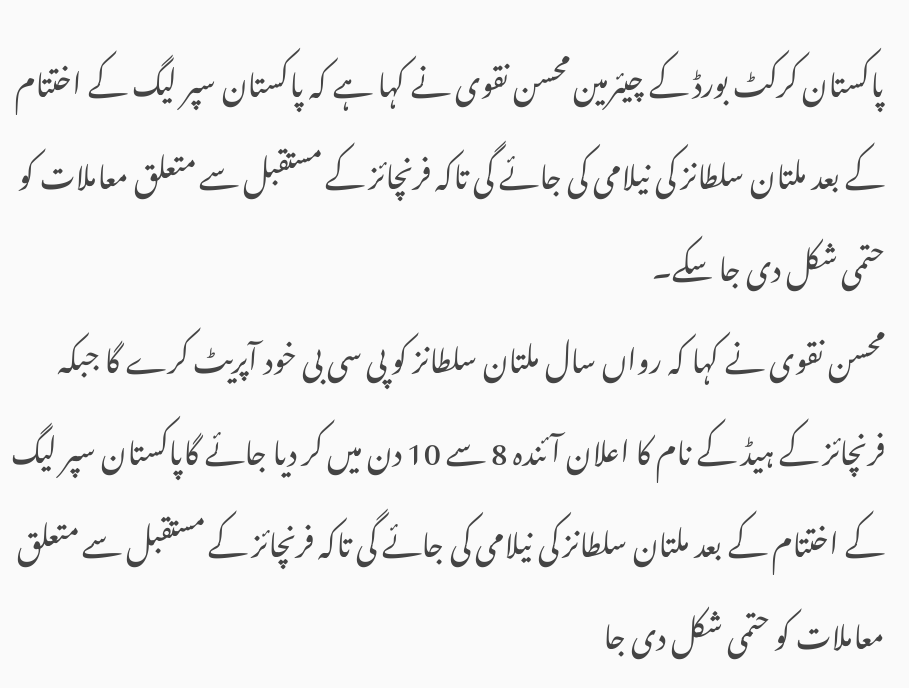پاکستان کرکٹ بورڈ کے چیئرمین محسن نقوی نے کہا ہے کہ پاکستان سپر لیگ کے اختتام کے بعد ملتان سلطانز کی نیلامی کی جائے گی تاکہ فرنچائز کے مستقبل سے متعلق معاملات کو حتمی شکل دی جا سکے۔
محسن نقوی نے کہا کہ رواں سال ملتان سلطانز کو پی سی بی خود آپریٹ کرے گا جبکہ فرنچائز کے ہیڈ کے نام کا اعلان آئندہ 8 سے 10 دن میں کر دیا جائے گاپاکستان سپر لیگ کے اختتام کے بعد ملتان سلطانز کی نیلامی کی جائے گی تاکہ فرنچائز کے مستقبل سے متعلق معاملات کو حتمی شکل دی جا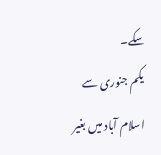سکے۔
یکم جنوری سے اسلام آباد میں بغیر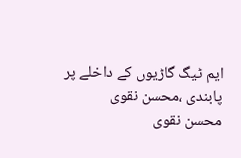ایم ٹیگ گاڑیوں کے داخلے پر پابندی ،محسن نقوی
محسن نقوی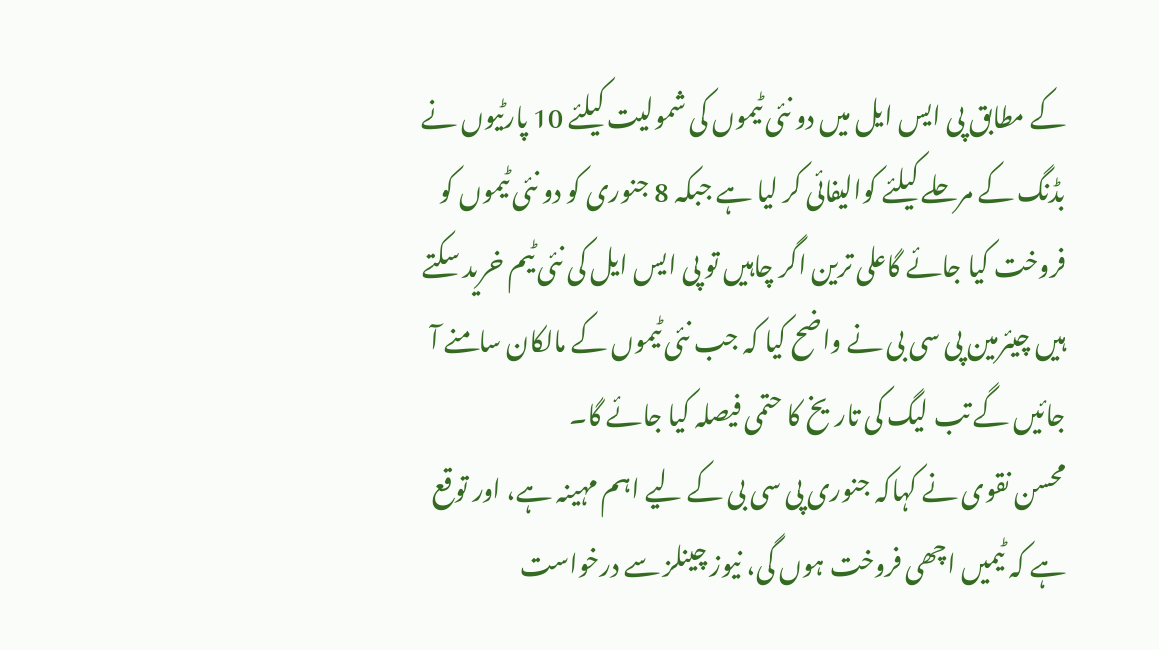کے مطابق پی ایس ایل میں دو نئی ٹیموں کی شمولیت کیلئے 10 پارٹیوں نے بڈنگ کے مرحلے کیلئے کوالیفائی کر لیا ہے جبکہ 8 جنوری کو دو نئی ٹیموں کو فروخت کیا جائے گاعلی ترین اگر چاہیں تو پی ایس ایل کی نئی ٹیم خرید سکتے ہیں چیئرمین پی سی بی نے واضح کیا کہ جب نئی ٹیموں کے مالکان سامنے آ جائیں گے تب لیگ کی تاریخ کا حتمی فیصلہ کیا جائے گا۔
محسن نقوی نے کہاکہ جنوری پی سی بی کے لیے اہم مہینہ ہے، اور توقع ہے کہ ٹیمیں اچھی فروخت ہوں گی، نیوز چینلز سے درخواست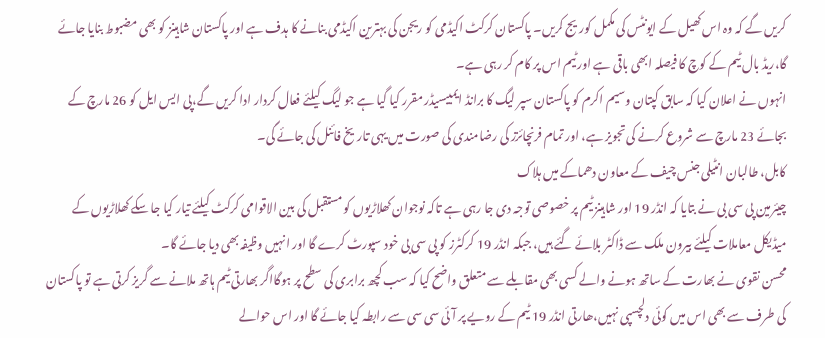کریں گے کہ وہ اس کھیل کے ایونٹس کی مکمل کوریج کریں۔ پاکستان کرکٹ اکیڈمی کو ریجن کی بہترین اکیڈمی بنانے کا ہدف ہے اور پاکستان شاہینز کو بھی مضبوط بنایا جائے گا،ریڈ بال ٹیم کے کوچ کا فیصلہ ابھی باقی ہے اور ٹیم اس پر کام کر رہی ہے۔
انہوں نے اعلان کیا کہ سابق کپتان وسیم اکرم کو پاکستان سپر لیگ کا برانڈ ایمبیسیڈر مقرر کیا گیا ہے جو لیگ کیلئے فعال کردار ادا کریں گے،پی ایس ایل کو 26 مارچ کے بجائے 23 مارچ سے شروع کرنے کی تجویز ہے، اور تمام فرنچائزز کی رضامندی کی صورت میں یہی تاریخ فائنل کی جائے گی۔
کابل، طالبان انٹیلی جنس چیف کے معاون دھماکے میں ہلاک
چیئرمین پی سی بی نے بتایا کہ انڈر 19 اور شاہینز ٹیم پر خصوصی توجہ دی جا رہی ہے تاکہ نوجوان کھلاڑیوں کو مستقبل کی بین الاقوامی کرکٹ کیلئے تیار کیا جا سکے کھلاڑیوں کے میڈیکل معاملات کیلئے بیرون ملک سے ڈاکٹر بلائے گئے ہیں، جبکہ انڈر 19 کرکٹرز کو پی سی بی خود سپورٹ کرے گا اور انہیں وظیفہ بھی دیا جائے گا۔
محسن نقوی نے بھارت کے ساتھ ہونے والے کسی بھی مقابلے سے متعلق واضح کیا کہ سب کچھ برابری کی سطح پر ہوگااگر بھارتی ٹیم ہاتھ ملانے سے گریز کرتی ہے تو پاکستان کی طرف سے بھی اس میں کوئی دلچسپی نہیں،ھارتی انڈر 19 ٹیم کے رویے پر آئی سی سی سے رابطہ کیا جائے گا اور اس حوالے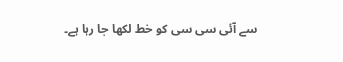سے آئی سی سی کو خط لکھا جا رہا ہے۔